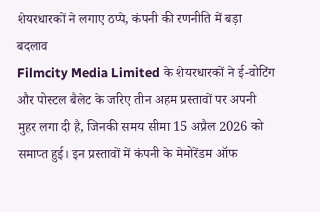शेयरधारकों ने लगाए ठप्पे, कंपनी की रणनीति में बड़ा बदलाव
Filmcity Media Limited के शेयरधारकों ने ई-वोटिंग और पोस्टल बैलेट के जरिए तीन अहम प्रस्तावों पर अपनी मुहर लगा दी है, जिनकी समय सीमा 15 अप्रैल 2026 को समाप्त हुई। इन प्रस्तावों में कंपनी के मेमोरेंडम ऑफ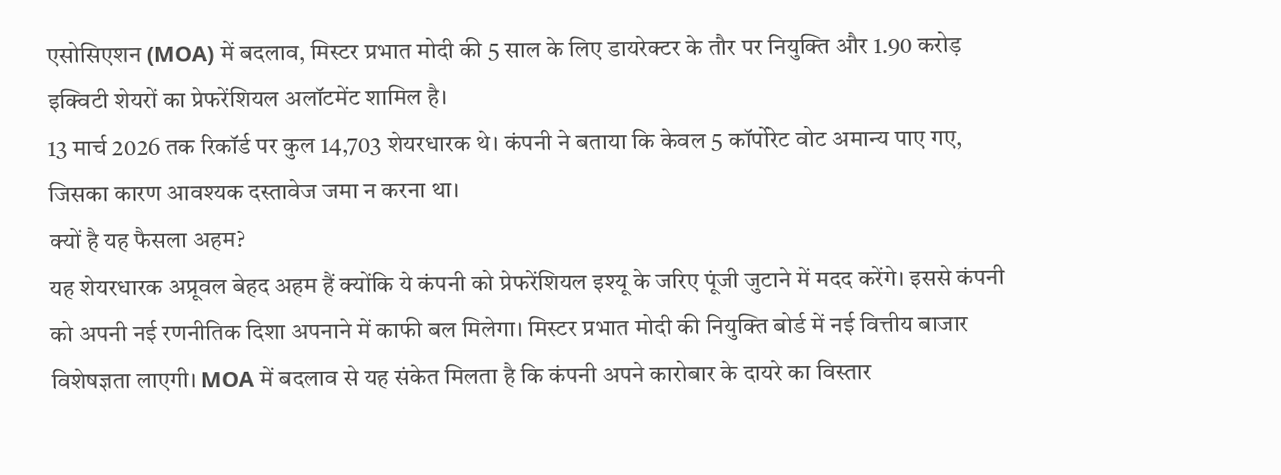एसोसिएशन (MOA) में बदलाव, मिस्टर प्रभात मोदी की 5 साल के लिए डायरेक्टर के तौर पर नियुक्ति और 1.90 करोड़ इक्विटी शेयरों का प्रेफरेंशियल अलॉटमेंट शामिल है।
13 मार्च 2026 तक रिकॉर्ड पर कुल 14,703 शेयरधारक थे। कंपनी ने बताया कि केवल 5 कॉर्पोरेट वोट अमान्य पाए गए, जिसका कारण आवश्यक दस्तावेज जमा न करना था।
क्यों है यह फैसला अहम?
यह शेयरधारक अप्रूवल बेहद अहम हैं क्योंकि ये कंपनी को प्रेफरेंशियल इश्यू के जरिए पूंजी जुटाने में मदद करेंगे। इससे कंपनी को अपनी नई रणनीतिक दिशा अपनाने में काफी बल मिलेगा। मिस्टर प्रभात मोदी की नियुक्ति बोर्ड में नई वित्तीय बाजार विशेषज्ञता लाएगी। MOA में बदलाव से यह संकेत मिलता है कि कंपनी अपने कारोबार के दायरे का विस्तार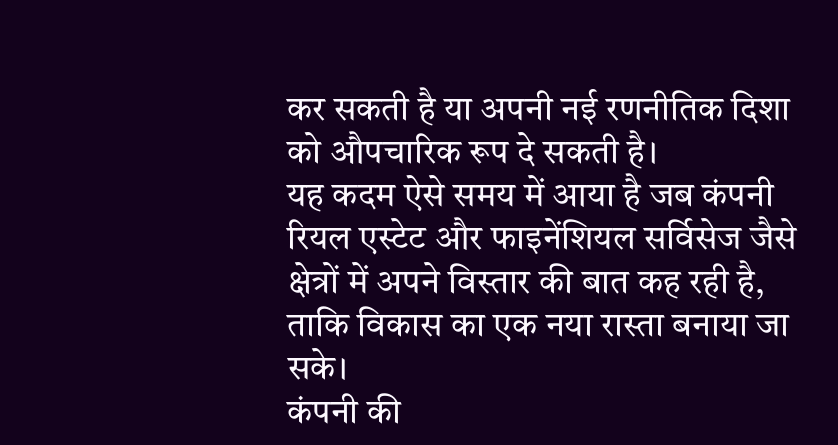कर सकती है या अपनी नई रणनीतिक दिशा को औपचारिक रूप दे सकती है।
यह कदम ऐसे समय में आया है जब कंपनी रियल एस्टेट और फाइनेंशियल सर्विसेज जैसे क्षेत्रों में अपने विस्तार की बात कह रही है, ताकि विकास का एक नया रास्ता बनाया जा सके।
कंपनी की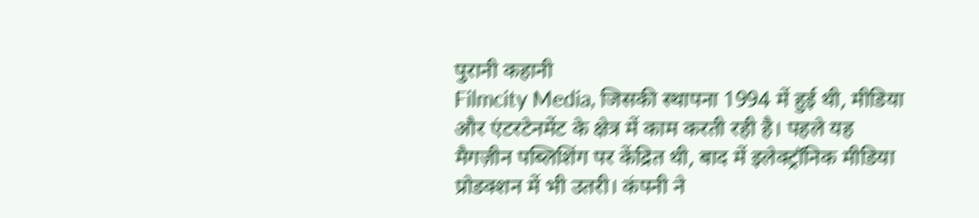पुरानी कहानी
Filmcity Media, जिसकी स्थापना 1994 में हुई थी, मीडिया और एंटरटेनमेंट के क्षेत्र में काम करती रही है। पहले यह मैगज़ीन पब्लिशिंग पर केंद्रित थी, बाद में इलेक्ट्रॉनिक मीडिया प्रोडक्शन में भी उतरी। कंपनी ने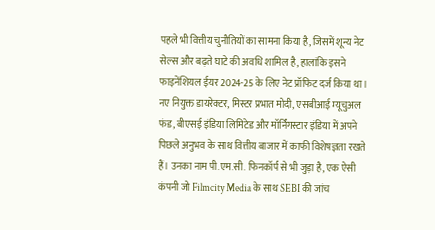पहले भी वित्तीय चुनौतियों का सामना किया है, जिसमें शून्य नेट सेल्स और बढ़ते घाटे की अवधि शामिल है, हालांकि इसने फाइनेंशियल ईयर 2024-25 के लिए नेट प्रॉफिट दर्ज किया था।
नए नियुक्त डायरेक्टर, मिस्टर प्रभात मोदी, एसबीआई म्यूचुअल फंड, बीएसई इंडिया लिमिटेड और मॉर्निंगस्टार इंडिया में अपने पिछले अनुभव के साथ वित्तीय बाजार में काफी विशेषज्ञता रखते हैं। उनका नाम पी.एम.सी. फिनकॉर्प से भी जुड़ा है, एक ऐसी कंपनी जो Filmcity Media के साथ SEBI की जांच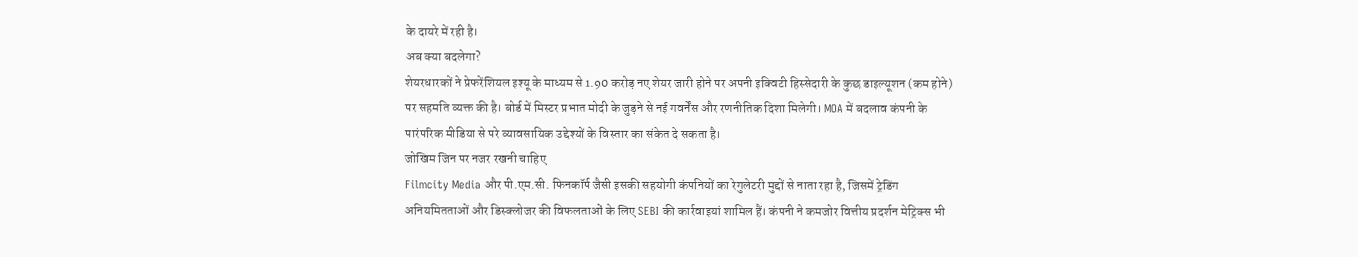के दायरे में रही है।
अब क्या बदलेगा?
शेयरधारकों ने प्रेफरेंशियल इश्यू के माध्यम से 1.90 करोड़ नए शेयर जारी होने पर अपनी इक्विटी हिस्सेदारी के कुछ डाइल्यूशन (कम होने) पर सहमति व्यक्त की है। बोर्ड में मिस्टर प्रभात मोदी के जुड़ने से नई गवर्नेंस और रणनीतिक दिशा मिलेगी। MOA में बदलाव कंपनी के पारंपरिक मीडिया से परे व्यावसायिक उद्देश्यों के विस्तार का संकेत दे सकता है।
जोखिम जिन पर नजर रखनी चाहिए
Filmcity Media और पी.एम.सी. फिनकॉर्प जैसी इसकी सहयोगी कंपनियों का रेगुलेटरी मुद्दों से नाता रहा है, जिसमें ट्रेडिंग अनियमितताओं और डिस्क्लोजर की विफलताओं के लिए SEBI की कार्रवाइयां शामिल हैं। कंपनी ने कमजोर वित्तीय प्रदर्शन मेट्रिक्स भी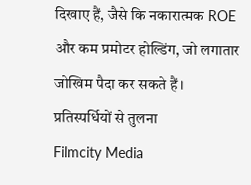दिखाए हैं, जैसे कि नकारात्मक ROE और कम प्रमोटर होल्डिंग, जो लगातार जोखिम पैदा कर सकते हैं।
प्रतिस्पर्धियों से तुलना
Filmcity Media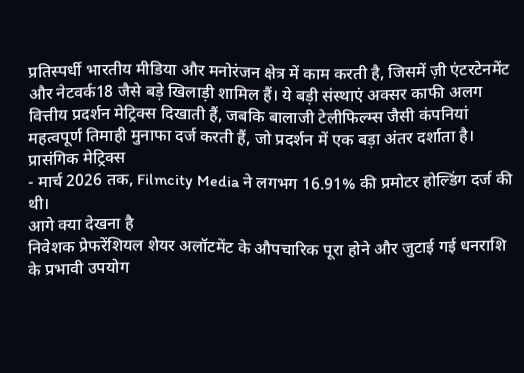प्रतिस्पर्धी भारतीय मीडिया और मनोरंजन क्षेत्र में काम करती है, जिसमें ज़ी एंटरटेनमेंट और नेटवर्क18 जैसे बड़े खिलाड़ी शामिल हैं। ये बड़ी संस्थाएं अक्सर काफी अलग वित्तीय प्रदर्शन मेट्रिक्स दिखाती हैं, जबकि बालाजी टेलीफिल्म्स जैसी कंपनियां महत्वपूर्ण तिमाही मुनाफा दर्ज करती हैं, जो प्रदर्शन में एक बड़ा अंतर दर्शाता है।
प्रासंगिक मेट्रिक्स
- मार्च 2026 तक, Filmcity Media ने लगभग 16.91% की प्रमोटर होल्डिंग दर्ज की थी।
आगे क्या देखना है
निवेशक प्रेफरेंशियल शेयर अलॉटमेंट के औपचारिक पूरा होने और जुटाई गई धनराशि के प्रभावी उपयोग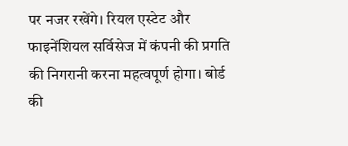पर नजर रखेंगे। रियल एस्टेट और फाइनेंशियल सर्विसेज में कंपनी की प्रगति की निगरानी करना महत्वपूर्ण होगा। बोर्ड की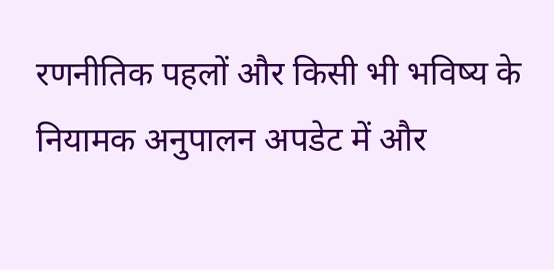रणनीतिक पहलों और किसी भी भविष्य के नियामक अनुपालन अपडेट में और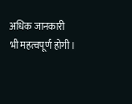अधिक जानकारी भी महत्वपूर्ण होगी।